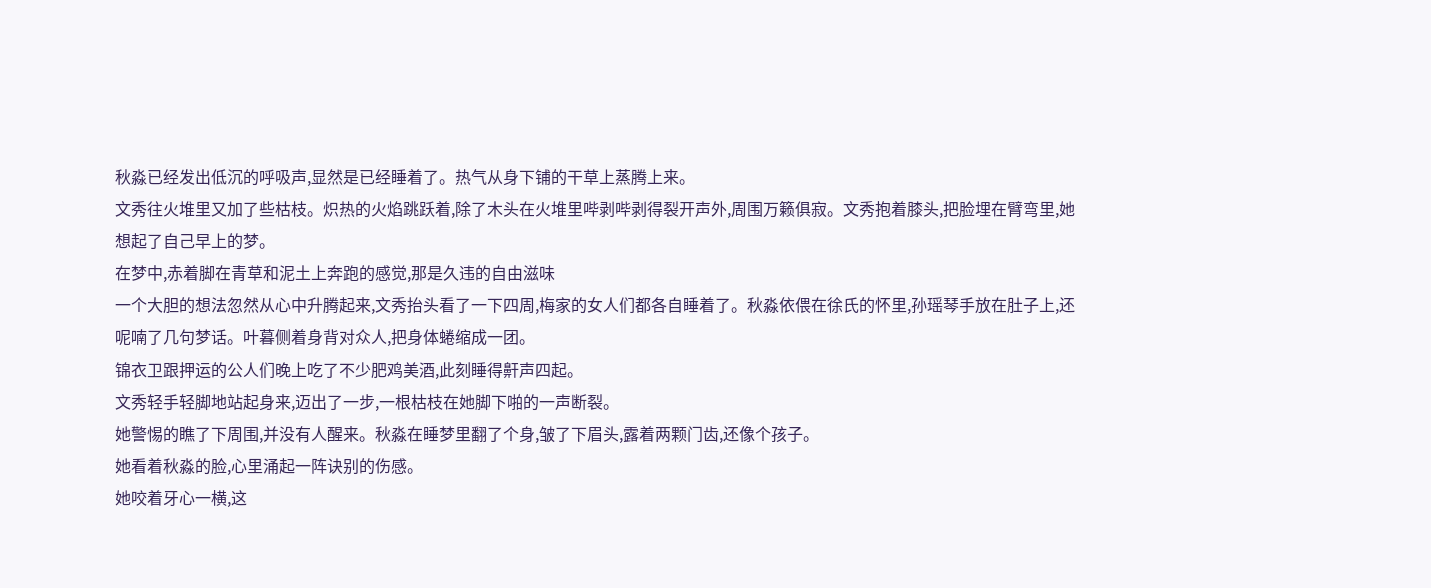秋淼已经发出低沉的呼吸声,显然是已经睡着了。热气从身下铺的干草上蒸腾上来。
文秀往火堆里又加了些枯枝。炽热的火焰跳跃着,除了木头在火堆里哔剥哔剥得裂开声外,周围万籁俱寂。文秀抱着膝头,把脸埋在臂弯里,她想起了自己早上的梦。
在梦中,赤着脚在青草和泥土上奔跑的感觉,那是久违的自由滋味
一个大胆的想法忽然从心中升腾起来,文秀抬头看了一下四周,梅家的女人们都各自睡着了。秋淼依偎在徐氏的怀里,孙瑶琴手放在肚子上,还呢喃了几句梦话。叶暮侧着身背对众人,把身体蜷缩成一团。
锦衣卫跟押运的公人们晚上吃了不少肥鸡美酒,此刻睡得鼾声四起。
文秀轻手轻脚地站起身来,迈出了一步,一根枯枝在她脚下啪的一声断裂。
她警惕的瞧了下周围,并没有人醒来。秋淼在睡梦里翻了个身,皱了下眉头,露着两颗门齿,还像个孩子。
她看着秋淼的脸,心里涌起一阵诀别的伤感。
她咬着牙心一横,这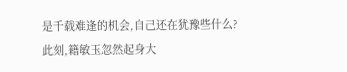是千载难逢的机会,自己还在犹豫些什么?
此刻,籍敏玉忽然起身大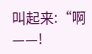叫起来:“啊——!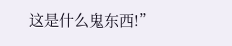这是什么鬼东西!”